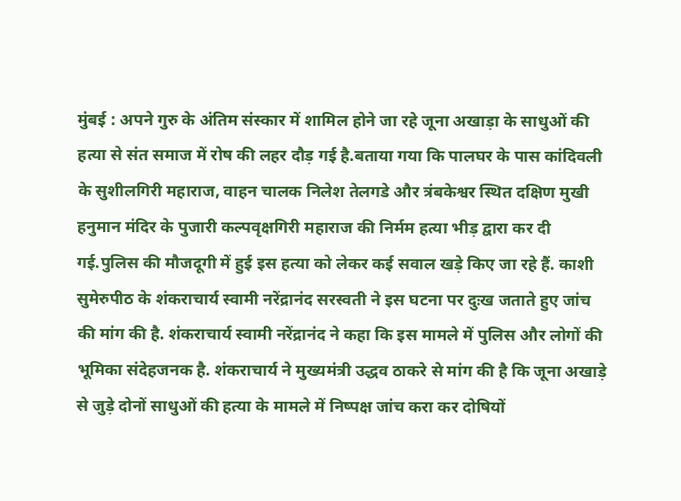मुंबई : अपने गुरु के अंतिम संस्कार में शामिल होने जा रहे जूना अखाड़ा के साधुओं की हत्या से संत समाज में रोष की लहर दौड़ गई है.बताया गया कि पालघर के पास कांदिवली के सुशीलगिरी महाराज, वाहन चालक निलेश तेलगडे और त्रंबकेश्वर स्थित दक्षिण मुखी हनुमान मंदिर के पुजारी कल्पवृक्षगिरी महाराज की निर्मम हत्या भीड़ द्वारा कर दी गई.पुलिस की मौजदूगी में हुई इस हत्या को लेकर कई सवाल खड़े किए जा रहे हैं. काशी सुमेरुपीठ के शंकराचार्य स्वामी नरेंद्रानंद सरस्वती ने इस घटना पर दुःख जताते हुए जांच की मांग की है. शंकराचार्य स्वामी नरेंद्रानंद ने कहा कि इस मामले में पुलिस और लोगों की भूमिका संदेहजनक है. शंकराचार्य ने मुख्यमंत्री उद्धव ठाकरे से मांग की है कि जूना अखाड़े से जुड़े दोनों साधुओं की हत्या के मामले में निष्पक्ष जांच करा कर दोषियों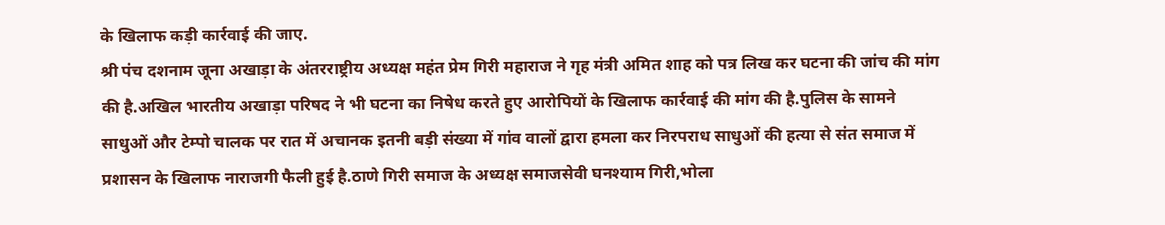के खिलाफ कड़ी कार्रवाई की जाए.
श्री पंच दशनाम जूना अखाड़ा के अंतरराष्ट्रीय अध्यक्ष महंत प्रेम गिरी महाराज ने गृह मंत्री अमित शाह को पत्र लिख कर घटना की जांच की मांग की है.अखिल भारतीय अखाड़ा परिषद ने भी घटना का निषेध करते हुए आरोपियों के खिलाफ कार्रवाई की मांग की है.पुलिस के सामने साधुओं और टेम्पो चालक पर रात में अचानक इतनी बड़ी संख्या में गांव वालों द्वारा हमला कर निरपराध साधुओं की हत्या से संत समाज में प्रशासन के खिलाफ नाराजगी फैली हुई है.ठाणे गिरी समाज के अध्यक्ष समाजसेवी घनश्याम गिरी,भोला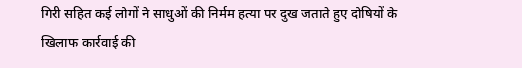गिरी सहित कई लोगों ने साधुओं की निर्मम हत्या पर दुख जताते हुए दोषियों के खिलाफ कार्रवाई की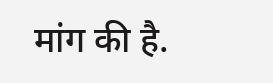मांग की है.